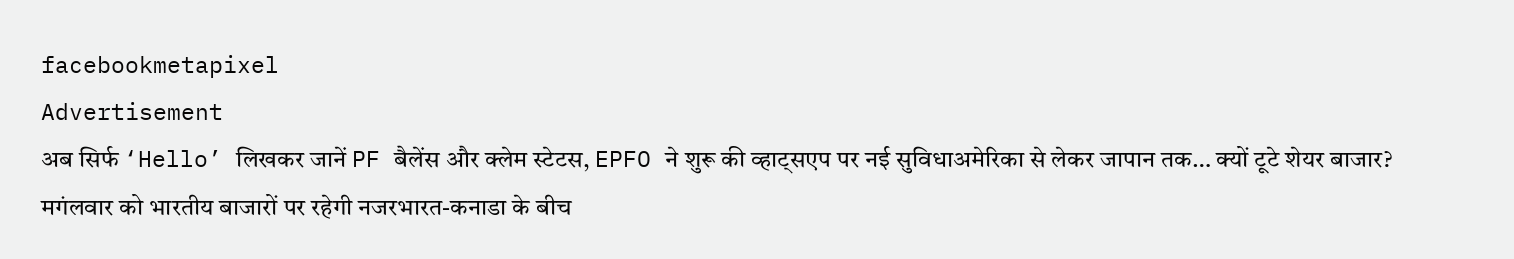facebookmetapixel
Advertisement
अब सिर्फ ‘Hello’ लिखकर जानें PF बैलेंस और क्लेम स्टेटस, EPFO ने शुरू की व्हाट्सएप पर नई सुविधाअमेरिका से लेकर जापान तक… क्यों टूटे शेयर बाजार? मगंलवार को भारतीय बाजारों पर रहेगी नजरभारत-कनाडा के बीच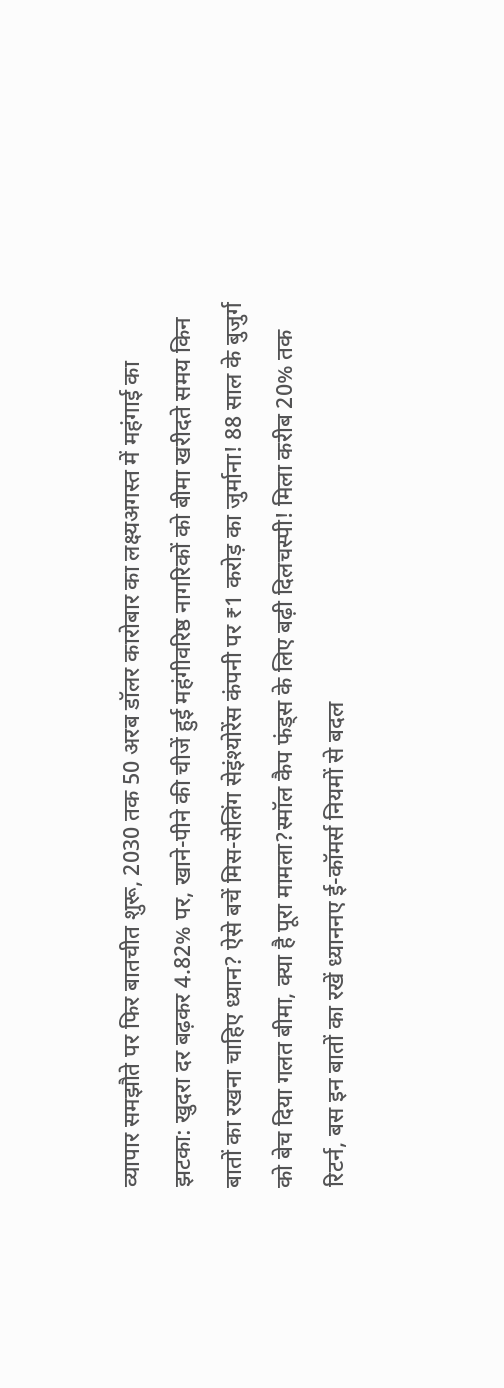व्यापार समझौते पर फिर बातचीत शुरू, 2030 तक 50 अरब डॉलर कारोबार का लक्ष्यअगस्त में महंगाई का झटका: खुदरा दर बढ़कर 4.82% पर, खाने-पीने की चीजें हुई महंगीवरिष्ठ नागरिकों को बीमा खरीदते समय किन बातों का रखना चाहिए ध्यान? ऐसे बचें मिस-सेलिंग सेइंश्योरेंस कंपनी पर ₹1 करोड़ का जुर्माना! 88 साल के बुजुर्ग को बेच दिया गलत बीमा, क्या है पूरा मामला?स्मॉल कैप फंड्स के लिए बढ़ी दिलचस्पी! मिला करीब 20% तक रिटर्न, बस इन बातों का रखें ध्याननए ई-कॉमर्स नियमों से बदल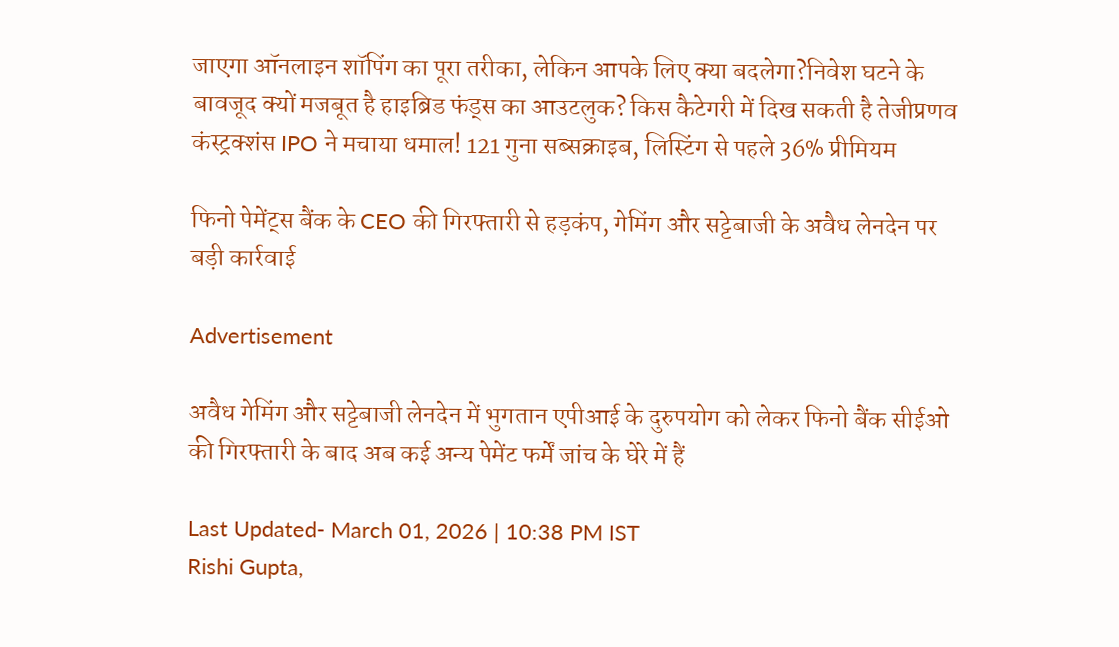जाएगा ऑनलाइन शॉपिंग का पूरा तरीका, लेकिन आपके लिए क्या बदलेगा?निवेश घटने के बावजूद क्यों मजबूत है हाइब्रिड फंड्स का आउटलुक? किस कैटेगरी में दिख सकती है तेजीप्रणव कंस्ट्रक्शंस IPO ने मचाया धमाल! 121 गुना सब्सक्राइब, लिस्टिंग से पहले 36% प्रीमियम

फिनो पेमेंट्स बैंक के CEO की गिरफ्तारी से हड़कंप, गेमिंग और सट्टेबाजी के अवैध लेनदेन पर बड़ी कार्रवाई

Advertisement

अवैध गेमिंग और सट्टेबाजी लेनदेन में भुगतान एपीआई के दुरुपयोग को लेकर फिनो बैंक सीईओ की गिरफ्तारी के बाद अब कई अन्य पेमेंट फर्में जांच के घेरे में हैं

Last Updated- March 01, 2026 | 10:38 PM IST
Rishi Gupta,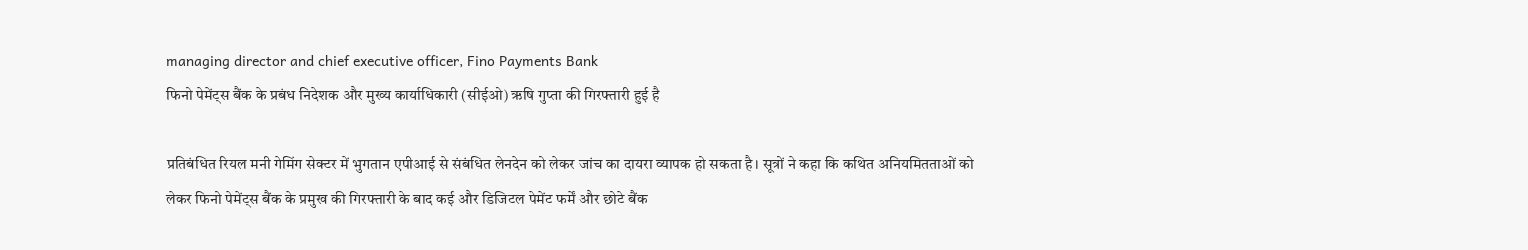managing director and chief executive officer, Fino Payments Bank
फिनो पेमेंट्स बैंक के प्रबंध निदेशक और मुख्य कार्याधिकारी (सीईओ) ऋषि गुप्ता की गिरफ्तारी हुई है

प्रतिबंधित रियल मनी गेमिंग सेक्टर में भुगतान एपीआई से संबंधित लेनदेन को लेकर जांच का दायरा व्यापक हो सकता है। सूत्रों ने कहा कि कथित अनियमितताओं को लेकर फिनो पेमेंट्स बैंक के प्रमुख की गिरफ्तारी के बाद कई और डिजिटल पेमेंट फर्में और छोटे बैंक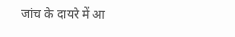जांच के दायरे में आ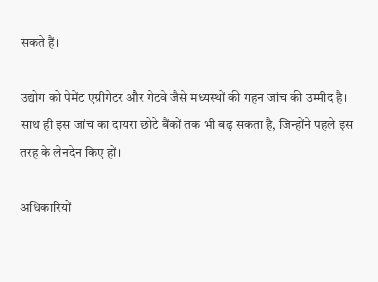सकते हैं।

उद्योग को पेमेंट एग्रीगेटर और गेटवे जैसे मध्यस्थों की गहन जांच की उम्मीद है। साथ ही इस जांच का दायरा छोटे बैंकों तक भी बढ़ सकता है, जिन्होंने पहले इस तरह के लेनदेन किए हों।

अधिकारियों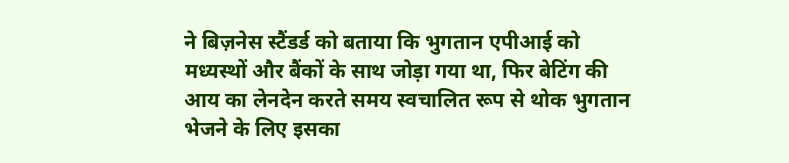ने बिज़नेस स्टैंडर्ड को बताया कि भुगतान एपीआई को मध्यस्थों और बैंकों के साथ जोड़ा गया था, फिर बेटिंग की आय का लेनदेन करते समय स्वचालित रूप से थोक भुगतान भेजने के लिए इसका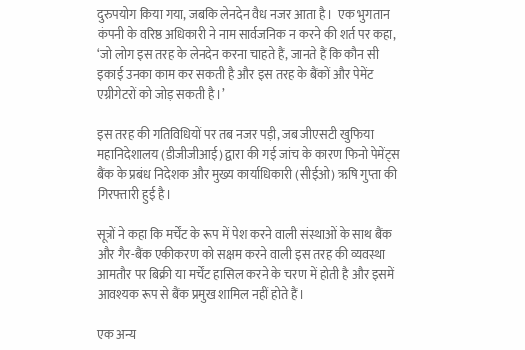दुरुपयोग किया गया, जबकि लेनदेन वैध नजर आता है।  एक भुगतान कंपनी के वरिष्ठ अधिकारी ने नाम सार्वजनिक न करने की शर्त पर कहा, ‘जो लोग इस तरह के लेनदेन करना चाहते हैं, जानते हैं कि कौन सी इकाई उनका काम कर सकती है और इस तरह के बैंकों और पेमेंट एग्रीगेटरों को जोड़ सकती है।’

इस तरह की गतिविधियों पर तब नजर पड़ी, जब जीएसटी खुफिया महानिदेशालय (डीजीजीआई) द्वारा की गई जांच के कारण फिनो पेमेंट्स बैंक के प्रबंध निदेशक और मुख्य कार्याधिकारी (सीईओ) ऋषि गुप्ता की गिरफ्तारी हुई है।

सूत्रों ने कहा कि मर्चेंट के रूप में पेश करने वाली संस्थाओं के साथ बैंक और गैर-बैंक एकीकरण को सक्षम करने वाली इस तरह की व्यवस्था आमतौर पर बिक्री या मर्चेंट हासिल करने के चरण में होती है और इसमें आवश्यक रूप से बैंक प्रमुख शामिल नहीं होते हैं।

एक अन्य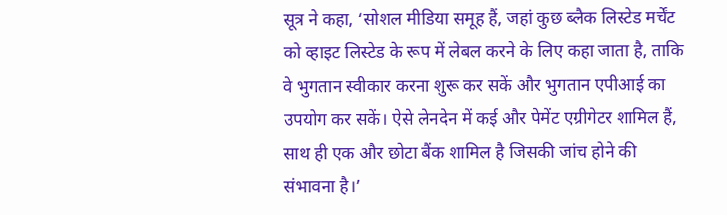सूत्र ने कहा, ‘सोशल मीडिया समूह हैं, जहां कुछ ब्लैक लिस्टेड मर्चेंट को व्हाइट लिस्टेड के रूप में लेबल करने के लिए कहा जाता है, ताकि वे भुगतान स्वीकार करना शुरू कर सकें और भुगतान एपीआई का उपयोग कर सकें। ऐसे लेनदेन में कई और पेमेंट एग्रीगेटर शामिल हैं, साथ ही एक और छोटा बैंक शामिल है जिसकी जांच होने की संभावना है।’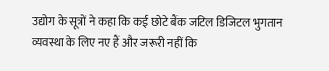उद्योग के सूत्रों ने कहा कि कई छोटे बैंक जटिल डिजिटल भुगतान व्यवस्था के लिए नए हैं और जरूरी नहीं कि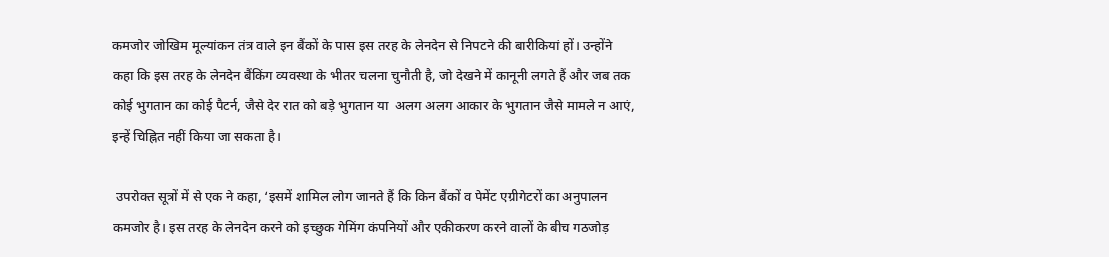कमजोर जोखिम मूल्यांकन तंत्र वाले इन बैंकों के पास इस तरह के लेनदेन से निपटने की बारीकियां हों। उन्होंने कहा कि इस तरह के लेनदेन बैंकिंग व्यवस्था के भीतर चलना चुनौती है, जो देखने में कानूनी लगते हैं और जब तक कोई भुगतान का कोई पैटर्न, जैसे देर रात को बड़े भुगतान या  अलग अलग आकार के भुगतान जैसे मामले न आएं, इन्हें चिह्नित नहीं किया जा सकता है।

 उपरोक्त सूत्रों में से एक ने कहा, ‘इसमें शामिल लोग जानते हैं कि किन बैंकों व पेमेंट एग्रीगेटरों का अनुपालन कमजोर है। इस तरह के लेनदेन करने को इच्छुक गेमिंग कंपनियों और एकीकरण करने वालों के बीच गठजोड़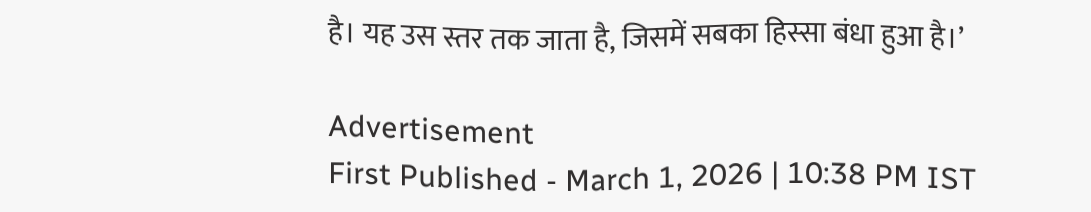है। यह उस स्तर तक जाता है, जिसमें सबका हिस्सा बंधा हुआ है।’

Advertisement
First Published - March 1, 2026 | 10:38 PM IST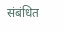संबंधित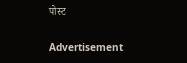पोस्ट

Advertisement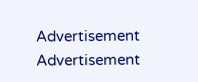Advertisement
Advertisement